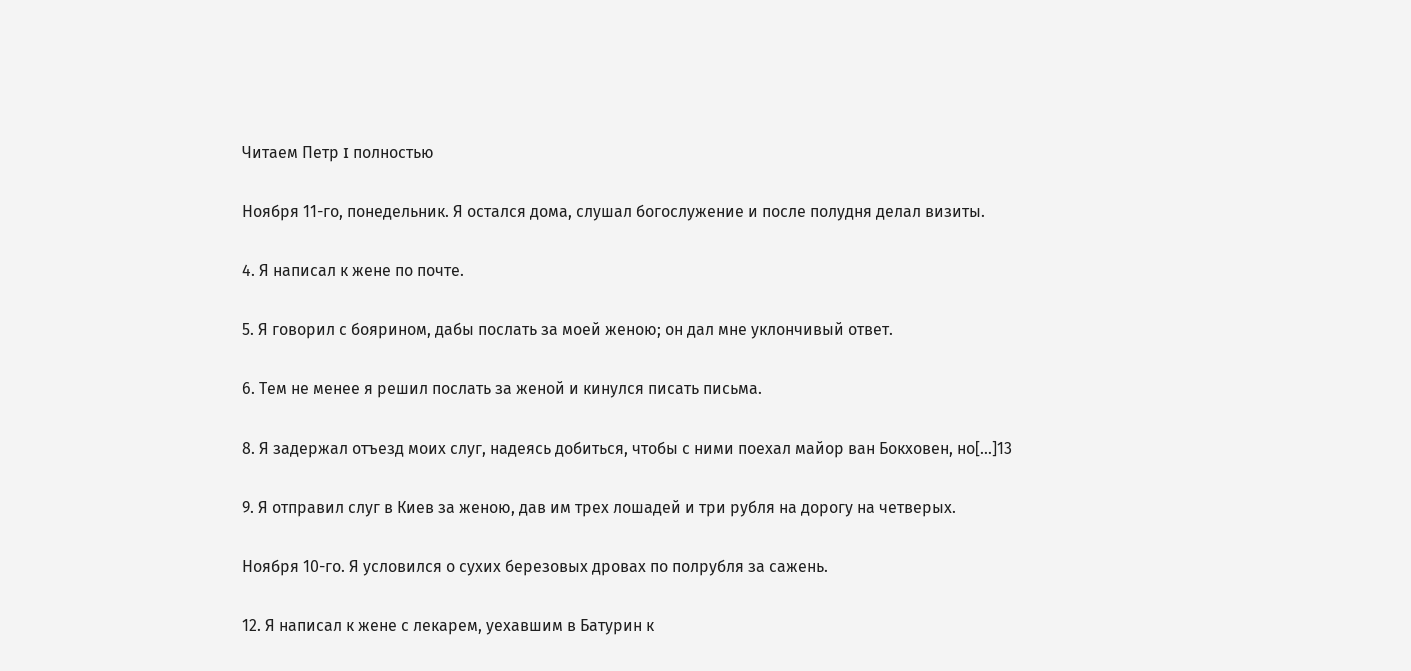Читаем Петр I полностью

Ноября 11-го, понедельник. Я остался дома, слушал богослужение и после полудня делал визиты.

4. Я написал к жене по почте.

5. Я говорил с боярином, дабы послать за моей женою; он дал мне уклончивый ответ.

6. Тем не менее я решил послать за женой и кинулся писать письма.

8. Я задержал отъезд моих слуг, надеясь добиться, чтобы с ними поехал майор ван Бокховен, но[…]13

9. Я отправил слуг в Киев за женою, дав им трех лошадей и три рубля на дорогу на четверых.

Ноября 10-го. Я условился о сухих березовых дровах по полрубля за сажень.

12. Я написал к жене с лекарем, уехавшим в Батурин к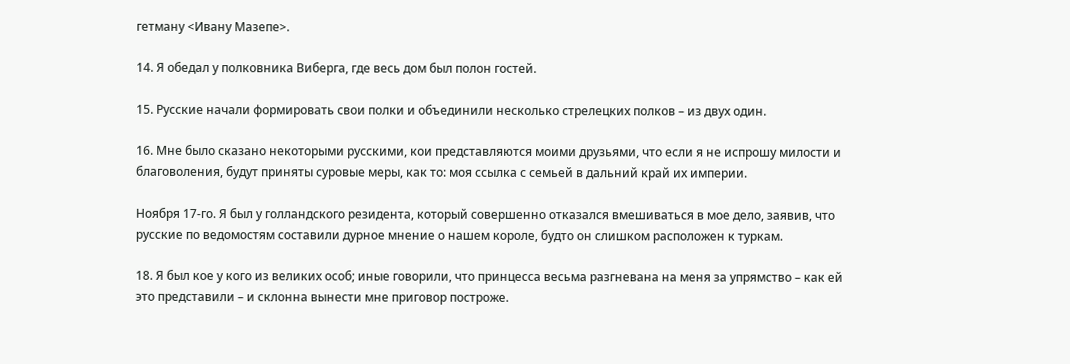гетману <Ивану Мазепе>.

14. Я обедал у полковника Виберга, где весь дом был полон гостей.

15. Русские начали формировать свои полки и объединили несколько стрелецких полков – из двух один.

16. Мне было сказано некоторыми русскими, кои представляются моими друзьями, что если я не испрошу милости и благоволения, будут приняты суровые меры, как то: моя ссылка с семьей в дальний край их империи.

Ноября 17-го. Я был у голландского резидента, который совершенно отказался вмешиваться в мое дело, заявив, что русские по ведомостям составили дурное мнение о нашем короле, будто он слишком расположен к туркам.

18. Я был кое у кого из великих особ; иные говорили, что принцесса весьма разгневана на меня за упрямство – как ей это представили – и склонна вынести мне приговор построже.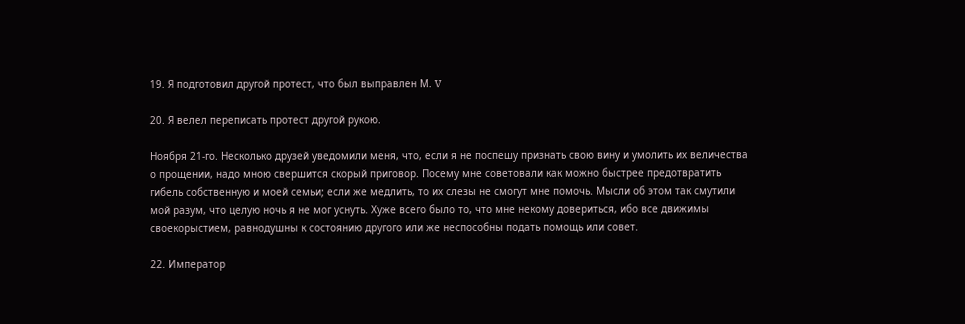19. Я подготовил другой протест, что был выправлен М. V

20. Я велел переписать протест другой рукою.

Ноября 21-го. Несколько друзей уведомили меня, что, если я не поспешу признать свою вину и умолить их величества о прощении, надо мною свершится скорый приговор. Посему мне советовали как можно быстрее предотвратить гибель собственную и моей семьи; если же медлить, то их слезы не смогут мне помочь. Мысли об этом так смутили мой разум, что целую ночь я не мог уснуть. Хуже всего было то, что мне некому довериться, ибо все движимы своекорыстием, равнодушны к состоянию другого или же неспособны подать помощь или совет.

22. Император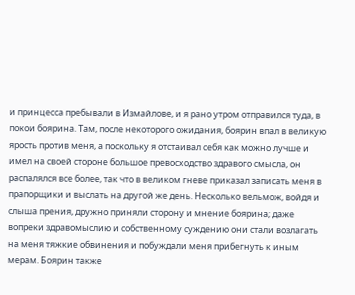и принцесса пребывали в Измайлове, и я рано утром отправился туда, в покои боярина. Там, после некоторого ожидания, боярин впал в великую ярость против меня, а поскольку я отстаивал себя как можно лучше и имел на своей стороне большое превосходство здравого смысла, он распалялся все более, так что в великом гневе приказал записать меня в прапорщики и выслать на другой же день. Несколько вельмож, войдя и слыша прения, дружно приняли сторону и мнение боярина; даже вопреки здравомыслию и собственному суждению они стали возлагать на меня тяжкие обвинения и побуждали меня прибегнуть к иным мерам. Боярин также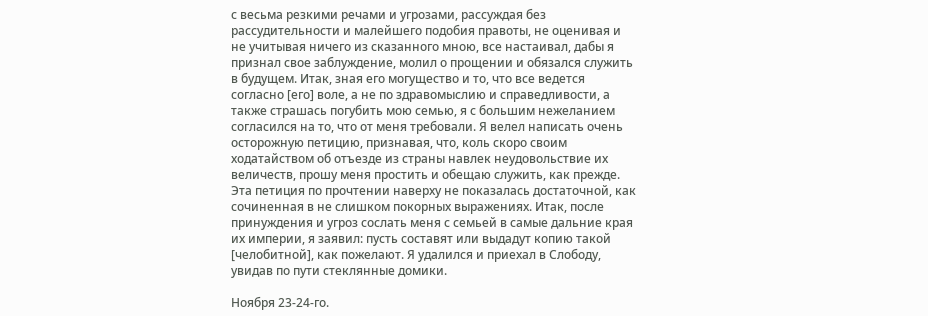с весьма резкими речами и угрозами, рассуждая без рассудительности и малейшего подобия правоты, не оценивая и не учитывая ничего из сказанного мною, все настаивал, дабы я признал свое заблуждение, молил о прощении и обязался служить в будущем. Итак, зная его могущество и то, что все ведется согласно [его] воле, а не по здравомыслию и справедливости, а также страшась погубить мою семью, я с большим нежеланием согласился на то, что от меня требовали. Я велел написать очень осторожную петицию, признавая, что, коль скоро своим ходатайством об отъезде из страны навлек неудовольствие их величеств, прошу меня простить и обещаю служить, как прежде. Эта петиция по прочтении наверху не показалась достаточной, как сочиненная в не слишком покорных выражениях. Итак, после принуждения и угроз сослать меня с семьей в самые дальние края их империи, я заявил: пусть составят или выдадут копию такой [челобитной], как пожелают. Я удалился и приехал в Слободу, увидав по пути стеклянные домики.

Ноября 23-24-го.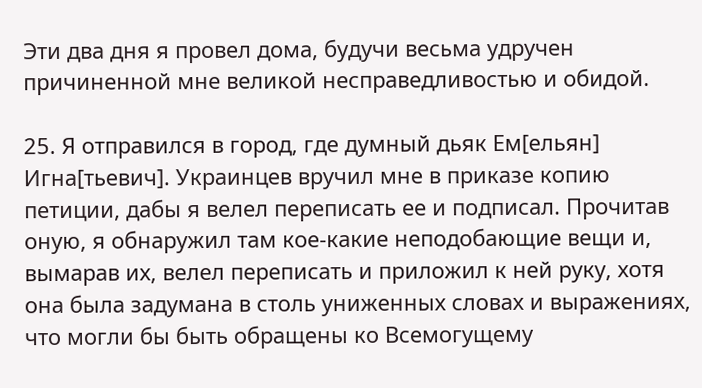Эти два дня я провел дома, будучи весьма удручен причиненной мне великой несправедливостью и обидой.

25. Я отправился в город, где думный дьяк Ем[ельян] Игна[тьевич]. Украинцев вручил мне в приказе копию петиции, дабы я велел переписать ее и подписал. Прочитав оную, я обнаружил там кое-какие неподобающие вещи и, вымарав их, велел переписать и приложил к ней руку, хотя она была задумана в столь униженных словах и выражениях, что могли бы быть обращены ко Всемогущему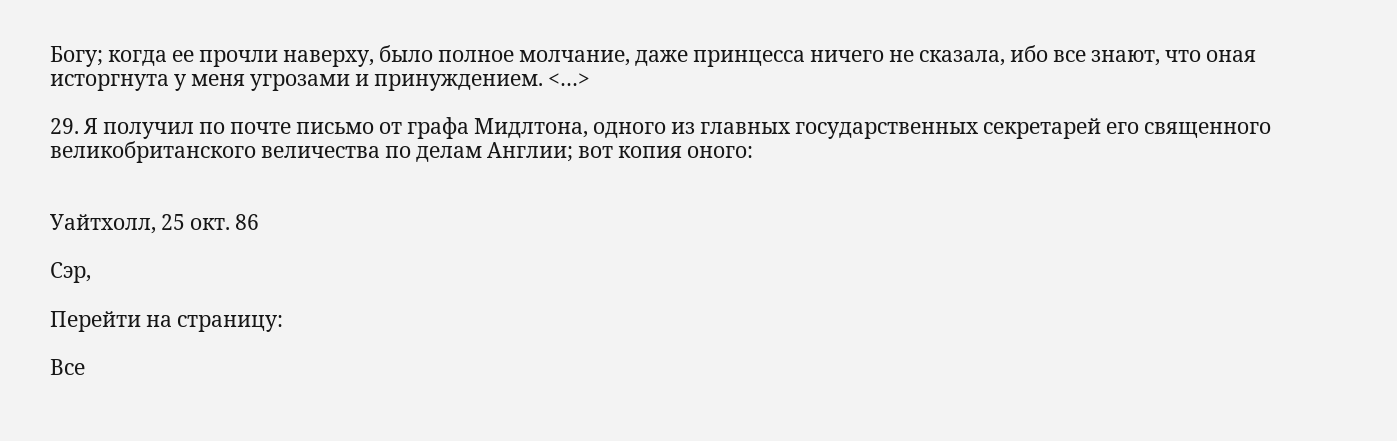Богу; когда ее прочли наверху, было полное молчание, даже принцесса ничего не сказала, ибо все знают, что оная исторгнута у меня угрозами и принуждением. <…>

29. Я получил по почте письмо от графа Мидлтона, одного из главных государственных секретарей его священного великобританского величества по делам Англии; вот копия оного:


Уайтхолл, 25 окт. 86

Сэр,

Перейти на страницу:

Все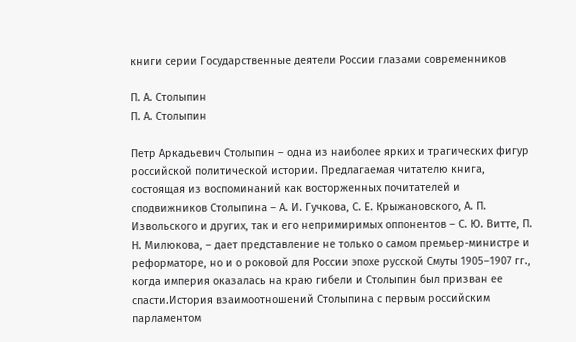книги серии Государственные деятели России глазами современников

П. А. Столыпин
П. А. Столыпин

Петр Аркадьевич Столыпин – одна из наиболее ярких и трагических фигур российской политической истории. Предлагаемая читателю книга, состоящая из воспоминаний как восторженных почитателей и сподвижников Столыпина – А. И. Гучкова, С. Е. Крыжановского, А. П. Извольского и других, так и его непримиримых оппонентов – С. Ю. Витте, П. Н. Милюкова, – дает представление не только о самом премьер-министре и реформаторе, но и о роковой для России эпохе русской Смуты 1905–1907 гг., когда империя оказалась на краю гибели и Столыпин был призван ее спасти.История взаимоотношений Столыпина с первым российским парламентом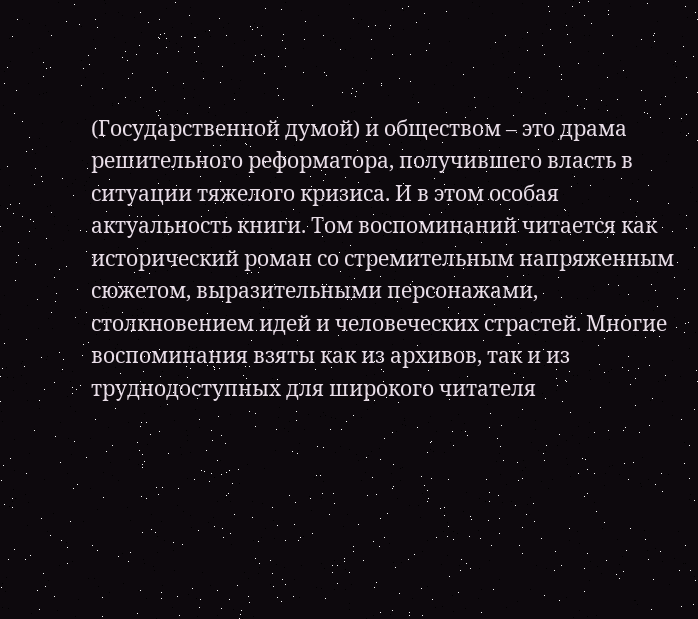(Государственной думой) и обществом – это драма решительного реформатора, получившего власть в ситуации тяжелого кризиса. И в этом особая актуальность книги. Том воспоминаний читается как исторический роман со стремительным напряженным сюжетом, выразительными персонажами, столкновением идей и человеческих страстей. Многие воспоминания взяты как из архивов, так и из труднодоступных для широкого читателя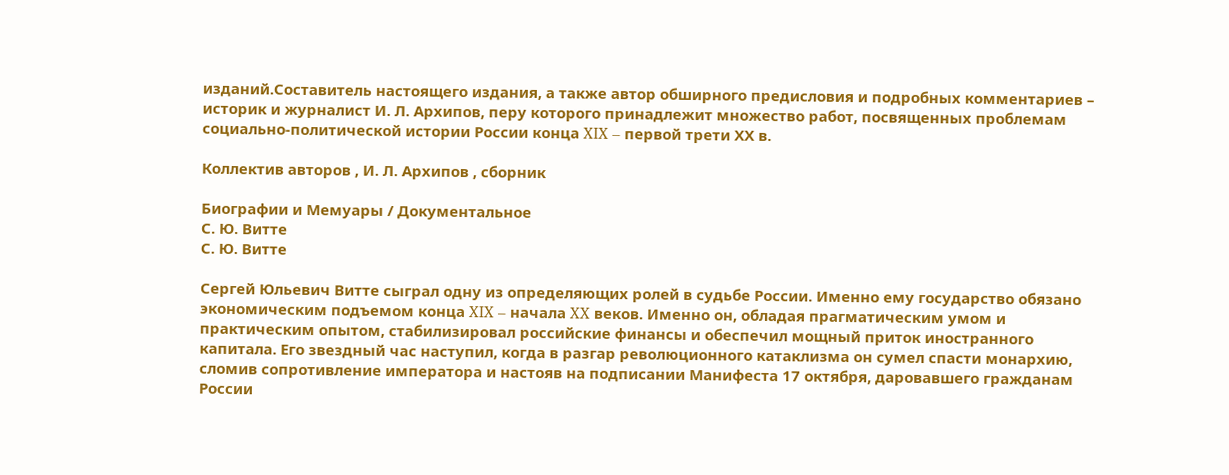изданий.Составитель настоящего издания, а также автор обширного предисловия и подробных комментариев – историк и журналист И. Л. Архипов, перу которого принадлежит множество работ, посвященных проблемам социально-политической истории России конца XIX – первой трети ХХ в.

Коллектив авторов , И. Л. Архипов , сборник

Биографии и Мемуары / Документальное
С. Ю. Витте
С. Ю. Витте

Сергей Юльевич Витте сыграл одну из определяющих ролей в судьбе России. Именно ему государство обязано экономическим подъемом конца XIX – начала XX веков. Именно он, обладая прагматическим умом и практическим опытом, стабилизировал российские финансы и обеспечил мощный приток иностранного капитала. Его звездный час наступил, когда в разгар революционного катаклизма он сумел спасти монархию, сломив сопротивление императора и настояв на подписании Манифеста 17 октября, даровавшего гражданам России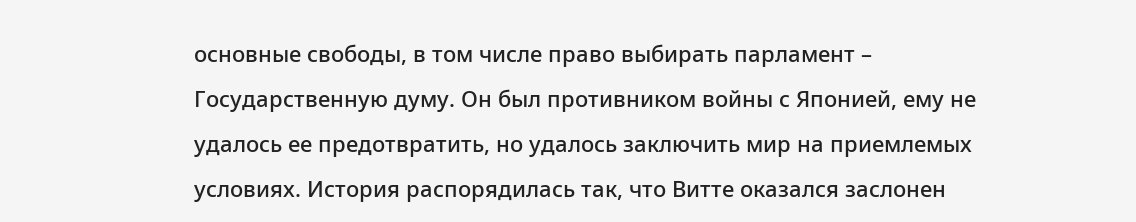основные свободы, в том числе право выбирать парламент – Государственную думу. Он был противником войны с Японией, ему не удалось ее предотвратить, но удалось заключить мир на приемлемых условиях. История распорядилась так, что Витте оказался заслонен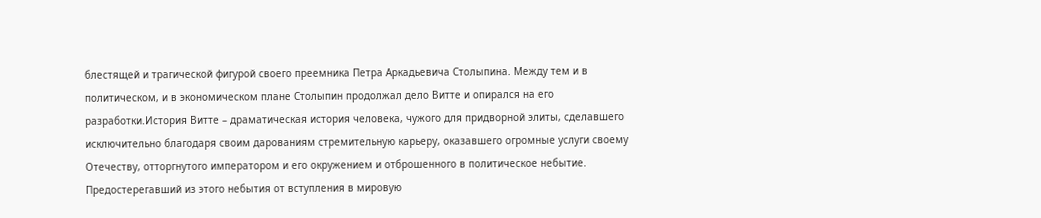блестящей и трагической фигурой своего преемника Петра Аркадьевича Столыпина. Между тем и в политическом, и в экономическом плане Столыпин продолжал дело Витте и опирался на его разработки.История Витте – драматическая история человека, чужого для придворной элиты, сделавшего исключительно благодаря своим дарованиям стремительную карьеру, оказавшего огромные услуги своему Отечеству, отторгнутого императором и его окружением и отброшенного в политическое небытие. Предостерегавший из этого небытия от вступления в мировую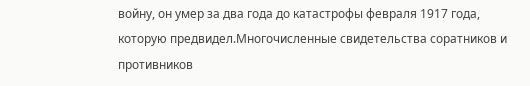войну, он умер за два года до катастрофы февраля 1917 года, которую предвидел.Многочисленные свидетельства соратников и противников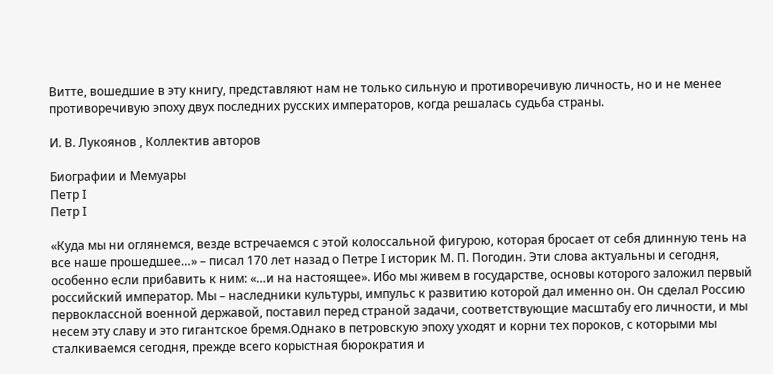Витте, вошедшие в эту книгу, представляют нам не только сильную и противоречивую личность, но и не менее противоречивую эпоху двух последних русских императоров, когда решалась судьба страны.

И. В. Лукоянов , Коллектив авторов

Биографии и Мемуары
Петр I
Петр I

«Куда мы ни оглянемся, везде встречаемся с этой колоссальной фигурою, которая бросает от себя длинную тень на все наше прошедшее…» – писал 170 лет назад о Петре I историк М. П. Погодин. Эти слова актуальны и сегодня, особенно если прибавить к ним: «…и на настоящее». Ибо мы живем в государстве, основы которого заложил первый российский император. Мы – наследники культуры, импульс к развитию которой дал именно он. Он сделал Россию первоклассной военной державой, поставил перед страной задачи, соответствующие масштабу его личности, и мы несем эту славу и это гигантское бремя.Однако в петровскую эпоху уходят и корни тех пороков, с которыми мы сталкиваемся сегодня, прежде всего корыстная бюрократия и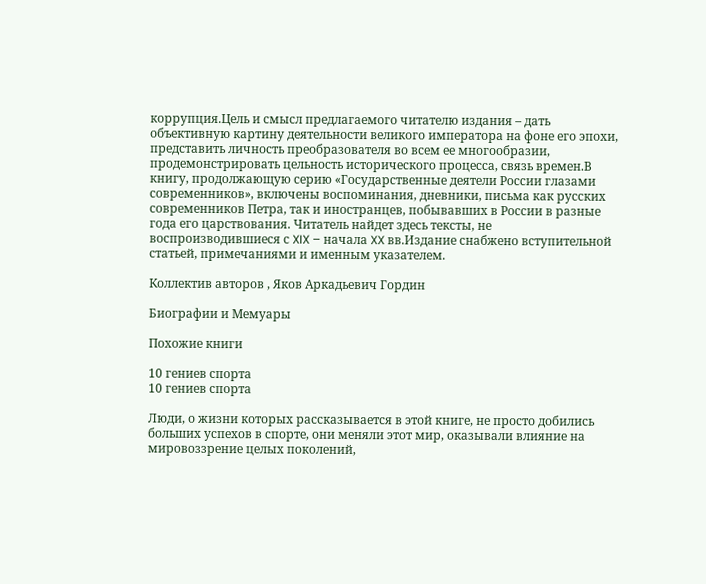коррупция.Цель и смысл предлагаемого читателю издания – дать объективную картину деятельности великого императора на фоне его эпохи, представить личность преобразователя во всем ее многообразии, продемонстрировать цельность исторического процесса, связь времен.В книгу, продолжающую серию «Государственные деятели России глазами современников», включены воспоминания, дневники, письма как русских современников Петра, так и иностранцев, побывавших в России в разные года его царствования. Читатель найдет здесь тексты, не воспроизводившиеся с XIX – начала XX вв.Издание снабжено вступительной статьей, примечаниями и именным указателем.

Коллектив авторов , Яков Аркадьевич Гордин

Биографии и Мемуары

Похожие книги

10 гениев спорта
10 гениев спорта

Люди, о жизни которых рассказывается в этой книге, не просто добились больших успехов в спорте, они меняли этот мир, оказывали влияние на мировоззрение целых поколений,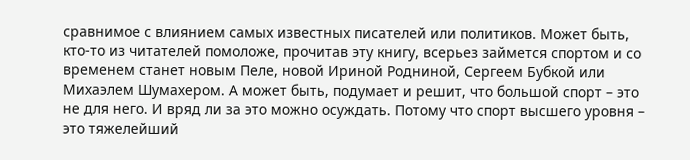сравнимое с влиянием самых известных писателей или политиков. Может быть, кто-то из читателей помоложе, прочитав эту книгу, всерьез займется спортом и со временем станет новым Пеле, новой Ириной Родниной, Сергеем Бубкой или Михаэлем Шумахером. А может быть, подумает и решит, что большой спорт – это не для него. И вряд ли за это можно осуждать. Потому что спорт высшего уровня – это тяжелейший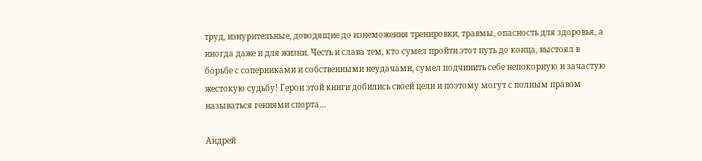труд, изнурительные, доводящие до изнеможения тренировки, травмы, опасность для здоровья, а иногда даже и для жизни. Честь и слава тем, кто сумел пройти этот путь до конца, выстоял в борьбе с соперниками и собственными неудачами, сумел подчинить себе непокорную и зачастую жестокую судьбу! Герои этой книги добились своей цели и поэтому могут с полным правом называться гениями спорта…

Андрей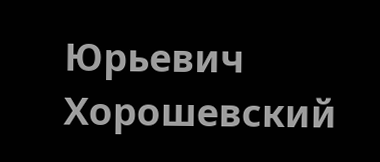Юрьевич Хорошевский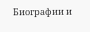Биографии и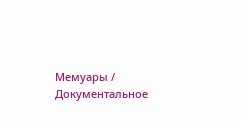Мемуары / Документальное